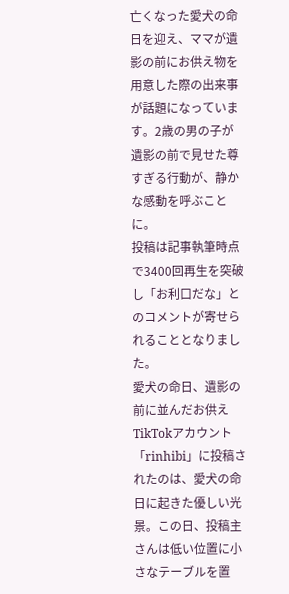亡くなった愛犬の命日を迎え、ママが遺影の前にお供え物を用意した際の出来事が話題になっています。2歳の男の子が遺影の前で見せた尊すぎる行動が、静かな感動を呼ぶことに。
投稿は記事執筆時点で3400回再生を突破し「お利口だな」とのコメントが寄せられることとなりました。
愛犬の命日、遺影の前に並んだお供え
TikTokアカウント「rinhibi」に投稿されたのは、愛犬の命日に起きた優しい光景。この日、投稿主さんは低い位置に小さなテーブルを置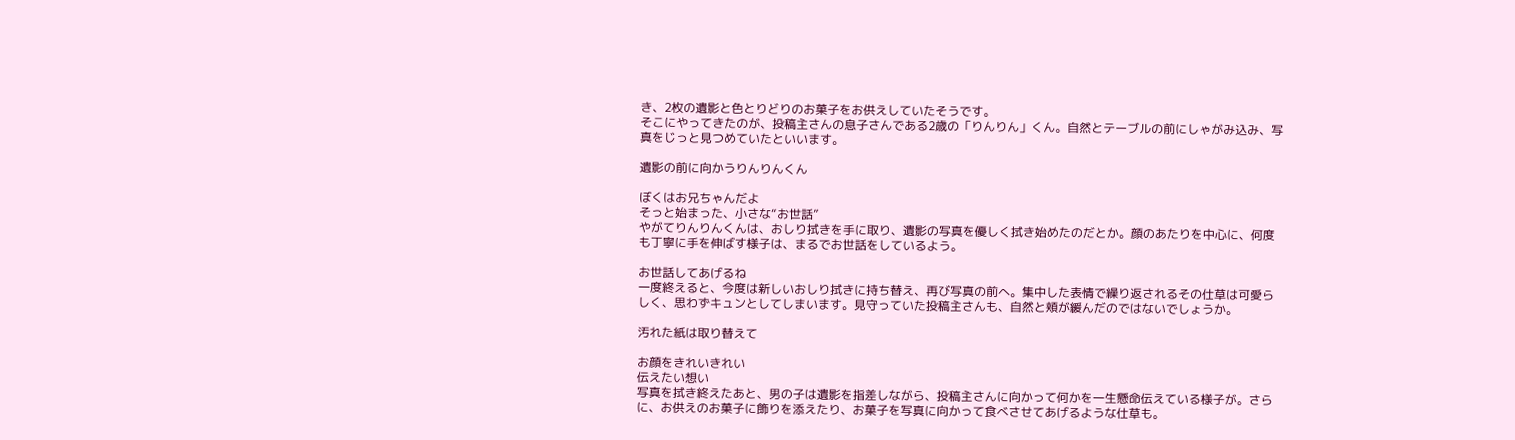き、2枚の遺影と色とりどりのお菓子をお供えしていたそうです。
そこにやってきたのが、投稿主さんの息子さんである2歳の「りんりん」くん。自然とテーブルの前にしゃがみ込み、写真をじっと見つめていたといいます。

遺影の前に向かうりんりんくん

ぼくはお兄ちゃんだよ
そっと始まった、小さな“お世話”
やがてりんりんくんは、おしり拭きを手に取り、遺影の写真を優しく拭き始めたのだとか。顔のあたりを中心に、何度も丁寧に手を伸ばす様子は、まるでお世話をしているよう。

お世話してあげるね
一度終えると、今度は新しいおしり拭きに持ち替え、再び写真の前へ。集中した表情で繰り返されるその仕草は可愛らしく、思わずキュンとしてしまいます。見守っていた投稿主さんも、自然と頬が緩んだのではないでしょうか。

汚れた紙は取り替えて

お顔をきれいきれい
伝えたい想い
写真を拭き終えたあと、男の子は遺影を指差しながら、投稿主さんに向かって何かを一生懸命伝えている様子が。さらに、お供えのお菓子に飾りを添えたり、お菓子を写真に向かって食べさせてあげるような仕草も。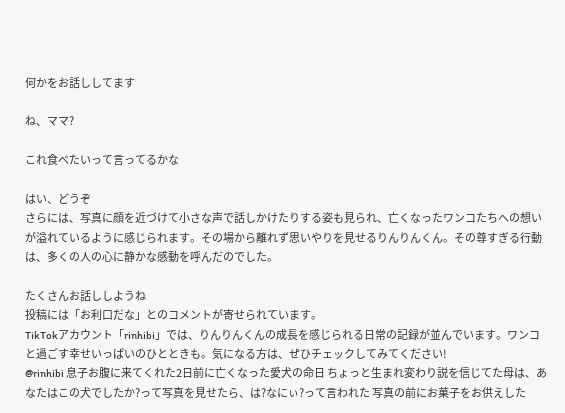何かをお話ししてます

ね、ママ?

これ食べたいって言ってるかな

はい、どうぞ
さらには、写真に顔を近づけて小さな声で話しかけたりする姿も見られ、亡くなったワンコたちへの想いが溢れているように感じられます。その場から離れず思いやりを見せるりんりんくん。その尊すぎる行動は、多くの人の心に静かな感動を呼んだのでした。

たくさんお話ししようね
投稿には「お利口だな」とのコメントが寄せられています。
TikTokアカウント「rinhibi」では、りんりんくんの成長を感じられる日常の記録が並んでいます。ワンコと過ごす幸せいっぱいのひとときも。気になる方は、ぜひチェックしてみてください!
@rinhibi 息子お腹に来てくれた2日前に亡くなった愛犬の命日 ちょっと生まれ変わり説を信じてた母は、あなたはこの犬でしたか?って写真を見せたら、は?なにぃ?って言われた 写真の前にお菓子をお供えした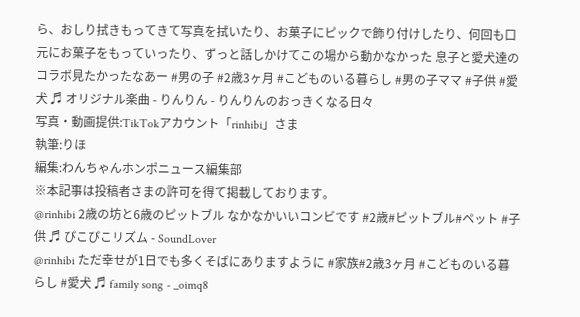ら、おしり拭きもってきて写真を拭いたり、お菓子にピックで飾り付けしたり、何回も口元にお菓子をもっていったり、ずっと話しかけてこの場から動かなかった 息子と愛犬達のコラボ見たかったなあー #男の子 #2歳3ヶ月 #こどものいる暮らし #男の子ママ #子供 #愛犬 ♬ オリジナル楽曲 - りんりん - りんりんのおっきくなる日々
写真・動画提供:TikTokアカウント「rinhibi」さま
執筆:りほ
編集:わんちゃんホンポニュース編集部
※本記事は投稿者さまの許可を得て掲載しております。
@rinhibi 2歳の坊と6歳のピットブル なかなかいいコンビです #2歳#ピットブル#ペット #子供 ♬ ぴこぴこリズム - SoundLover
@rinhibi ただ幸せが1日でも多くそばにありますように #家族#2歳3ヶ月 #こどものいる暮らし #愛犬 ♬ family song - _oimq8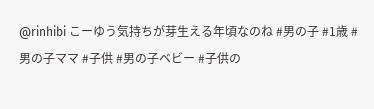@rinhibi こーゆう気持ちが芽生える年頃なのね #男の子 #1歳 #男の子ママ #子供 #男の子ベビー #子供の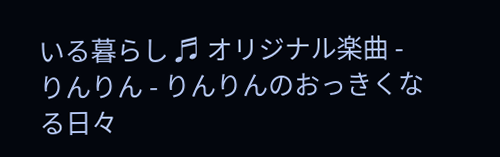いる暮らし ♬ オリジナル楽曲 - りんりん - りんりんのおっきくなる日々